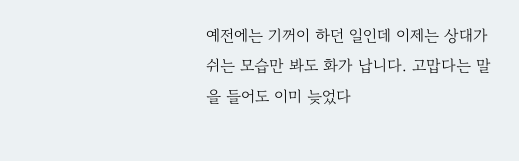예전에는 기꺼이 하던 일인데 이제는 상대가 쉬는 모습만 봐도 화가 납니다. 고맙다는 말을 들어도 이미 늦었다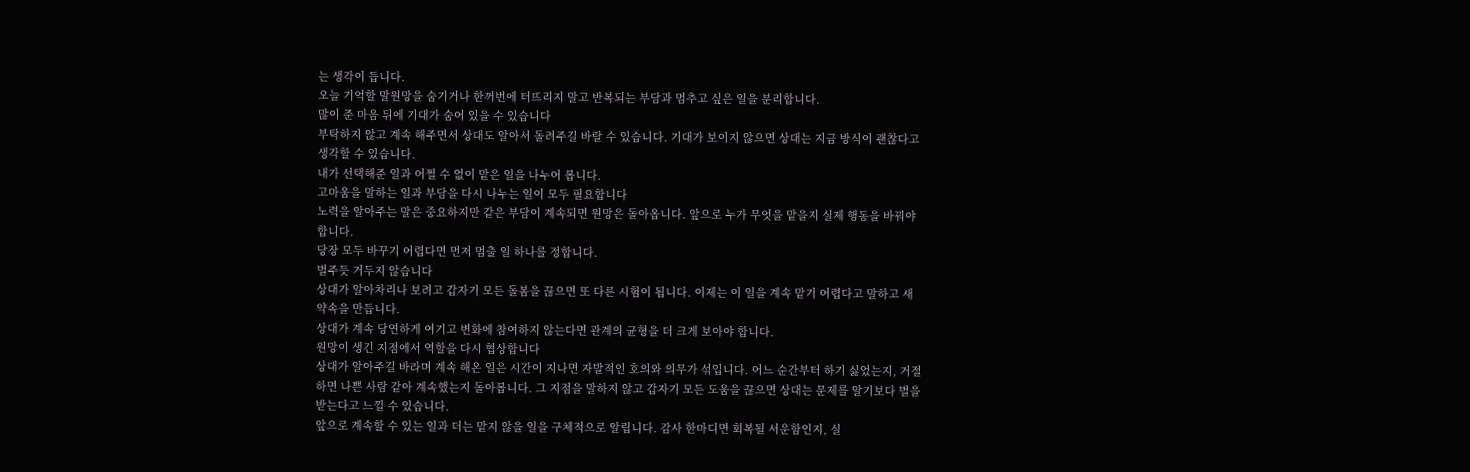는 생각이 듭니다.
오늘 기억할 말원망을 숨기거나 한꺼번에 터뜨리지 말고 반복되는 부담과 멈추고 싶은 일을 분리합니다.
많이 준 마음 뒤에 기대가 숨어 있을 수 있습니다
부탁하지 않고 계속 해주면서 상대도 알아서 돌려주길 바랄 수 있습니다. 기대가 보이지 않으면 상대는 지금 방식이 괜찮다고 생각할 수 있습니다.
내가 선택해준 일과 어쩔 수 없이 맡은 일을 나누어 봅니다.
고마움을 말하는 일과 부담을 다시 나누는 일이 모두 필요합니다
노력을 알아주는 말은 중요하지만 같은 부담이 계속되면 원망은 돌아옵니다. 앞으로 누가 무엇을 맡을지 실제 행동을 바꿔야 합니다.
당장 모두 바꾸기 어렵다면 먼저 멈출 일 하나를 정합니다.
벌주듯 거두지 않습니다
상대가 알아차리나 보려고 갑자기 모든 돌봄을 끊으면 또 다른 시험이 됩니다. 이제는 이 일을 계속 맡기 어렵다고 말하고 새 약속을 만듭니다.
상대가 계속 당연하게 여기고 변화에 참여하지 않는다면 관계의 균형을 더 크게 보아야 합니다.
원망이 생긴 지점에서 역할을 다시 협상합니다
상대가 알아주길 바라며 계속 해온 일은 시간이 지나면 자발적인 호의와 의무가 섞입니다. 어느 순간부터 하기 싫었는지, 거절하면 나쁜 사람 같아 계속했는지 돌아봅니다. 그 지점을 말하지 않고 갑자기 모든 도움을 끊으면 상대는 문제를 알기보다 벌을 받는다고 느낄 수 있습니다.
앞으로 계속할 수 있는 일과 더는 맡지 않을 일을 구체적으로 알립니다. 감사 한마디면 회복될 서운함인지, 실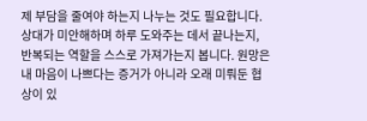제 부담을 줄여야 하는지 나누는 것도 필요합니다. 상대가 미안해하며 하루 도와주는 데서 끝나는지, 반복되는 역할을 스스로 가져가는지 봅니다. 원망은 내 마음이 나쁘다는 증거가 아니라 오래 미뤄둔 협상이 있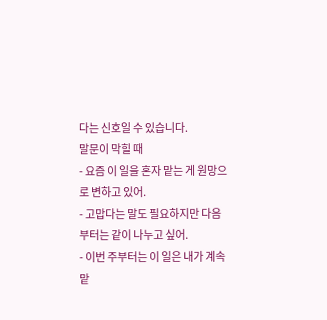다는 신호일 수 있습니다.
말문이 막힐 때
- 요즘 이 일을 혼자 맡는 게 원망으로 변하고 있어.
- 고맙다는 말도 필요하지만 다음부터는 같이 나누고 싶어.
- 이번 주부터는 이 일은 내가 계속 맡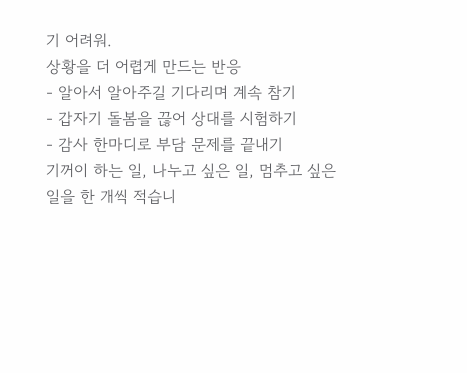기 어려워.
상황을 더 어렵게 만드는 반응
- 알아서 알아주길 기다리며 계속 참기
- 갑자기 돌봄을 끊어 상대를 시험하기
- 감사 한마디로 부담 문제를 끝내기
기꺼이 하는 일, 나누고 싶은 일, 멈추고 싶은 일을 한 개씩 적습니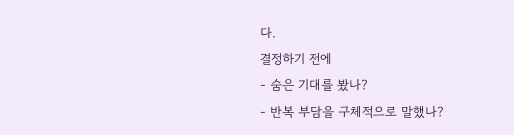다.
결정하기 전에
- 숨은 기대를 봤나?
- 반복 부담을 구체적으로 말했나?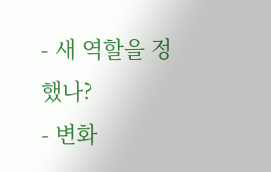- 새 역할을 정했나?
- 변화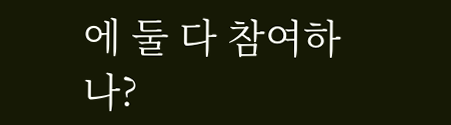에 둘 다 참여하나?